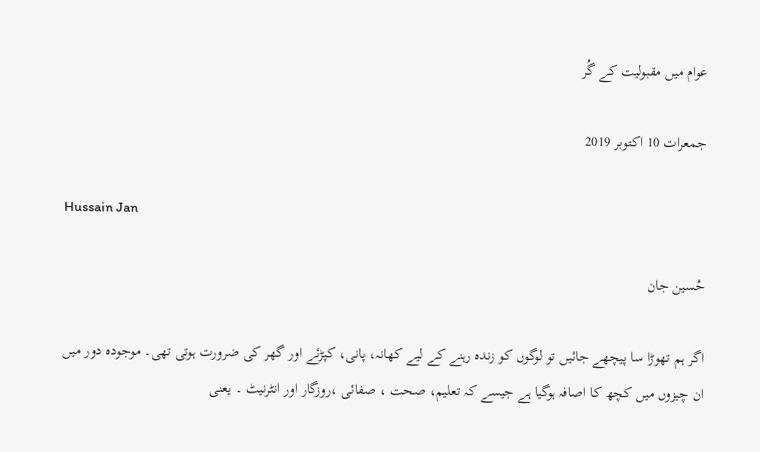عوام میں مقبولیت کے گُر

جمعرات 10 اکتوبر 2019

Hussain Jan

حُسین جان

اگر ہم تھوڑا سا پیچھے جائیں تو لوگوں کو زندہ رہنے کے لیے کھانہ، پانی، کپڑئے اور گھر کی ضرورت ہوتی تھی۔ موجودہ دور میں ان چیزوں میں کچھ کا اصافہ ہوگیا ہے جیسے کہ تعلیم، صحت ، صفائی ،روزگار اور انٹرنیٹ ۔ یعنی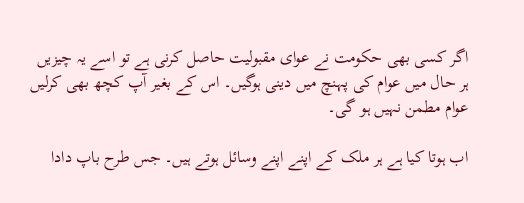اگر کسی بھی حکومت نے عوای مقبولیت حاصل کرنی ہے تو اسے یہ چیزیں ہر حال میں عوام کی پہنچ میں دینی ہوگیں۔ اس کے بغیر آپ کچھ بھی کرلیں عوام مطمن نہیں ہو گی۔

اب ہوتا کیا ہے ہر ملک کے اپنے اپنے وسائل ہوتے ہیں۔ جس طرح باپ دادا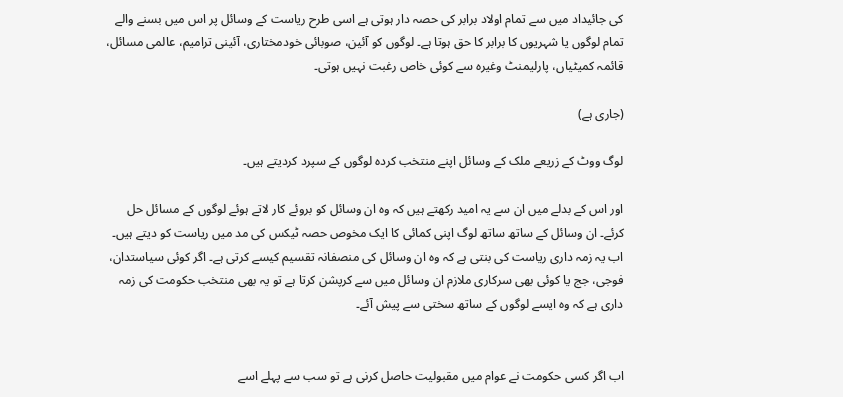کی جائیداد میں سے تمام اولاد برابر کی حصہ دار ہوتی ہے اسی طرح ریاست کے وسائل پر اس میں بسنے والے تمام لوگوں یا شہریوں کا برابر کا حق ہوتا ہے۔ لوگوں کو آئین، صوبائی خودمختاری، آئینی ترامیم، عالمی مسائل، قائمہ کمیٹیاں، پارلیمنٹ وغیرہ سے کوئی خاص رغبت نہیں ہوتی۔

(جاری ہے)

لوگ ووٹ کے زریعے ملک کے وسائل اپنے منتخب کردہ لوگوں کے سپرد کردیتے ہیں۔

اور اس کے بدلے میں ان سے یہ امید رکھتے ہیں کہ وہ ان وسائل کو بروئے کار لاتے ہوئے لوگوں کے مسائل حل کرئے۔ ان وسائل کے ساتھ ساتھ لوگ اپنی کمائی کا ایک مخوص حصہ ٹیکس کی مد میں ریاست کو دیتے ہیں۔ اب یہ زمہ داری ریاست کی بنتی ہے کہ وہ ان وسائل کی منصفانہ تقسیم کیسے کرتی ہے۔ اگر کوئی سیاستدان، فوجی، جج یا کوئی بھی سرکاری ملازم ان وسائل میں سے کرپشن کرتا ہے تو یہ بھی منتخب حکومت کی زمہ داری ہے کہ وہ ایسے لوگوں کے ساتھ سختی سے پیش آئے۔


اب اگر کسی حکومت نے عوام میں مقبولیت حاصل کرنی ہے تو سب سے پہلے اسے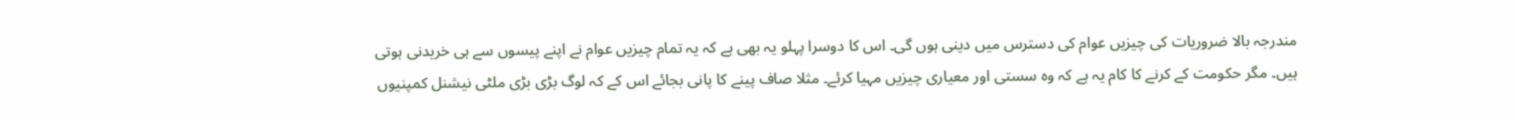مندرجہ بالا ضروریات کی چیزیں عوام کی دسترس میں دینی ہوں گی۔ اس کا دوسرا پہلو یہ بھی ہے کہ یہ تمام چیزیں عوام نے اپنے پیسوں سے ہی خریدنی ہوتی ہیں۔ مگر حکومت کے کرنے کا کام یہ ہے کہ وہ سستی اور معیاری چیزیں مہیا کرئے۔ مثلا صاف پینے کا پانی بجائے اس کے کہ لوگ بڑی بڑی ملٹی نیشنل کمپنیوں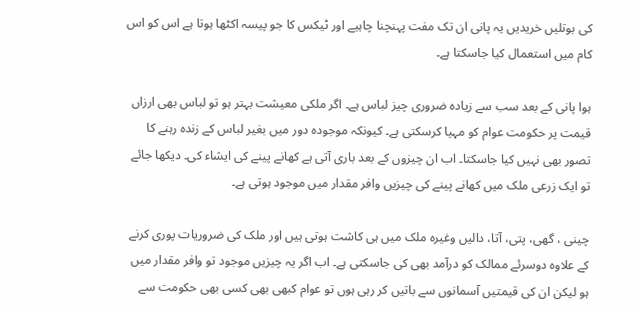کی بوتلیں خریدیں یہ پانی ان تک مفت پہنچنا چاہیے اور ٹیکس کا جو پیسہ اکٹھا ہوتا ہے اس کو اس کام میں استعمال کیا جاسکتا ہے۔

ہوا پانی کے بعد سب سے زیادہ ضروری چیز لباس ہے۔ اگر ملکی معیشت بہتر ہو تو لباس بھی ارزاں قیمت پر حکومت عوام کو مہیا کرسکتی ہے۔ کیونکہ موجودہ دور میں بغیر لباس کے زندہ رہنے کا تصور بھی نہیں کیا جاسکتا۔ اب ان چیزوں کے بعد باری آتی ہے کھانے پینے کی ایشاء کی۔ دیکھا جائے تو ایک زرعی ملک میں کھانے پینے کی چیزیں وافر مقدار میں موجود ہوتی ہے۔

چینی ، گھی، پتی، آتا، دالیں وغیرہ ملک میں ہی کاشت ہوتی ہیں اور ملک کی ضروریات پوری کرنے کے علاوہ دوسرئے ممالک کو درآمد بھی کی جاسکتی ہے۔ اب اگر یہ چیزیں موجود تو وافر مقدار میں ہو لیکن ان کی قیمتیں آسمانوں سے باتیں کر رہی ہوں تو عوام کبھی بھی کسی بھی حکومت سے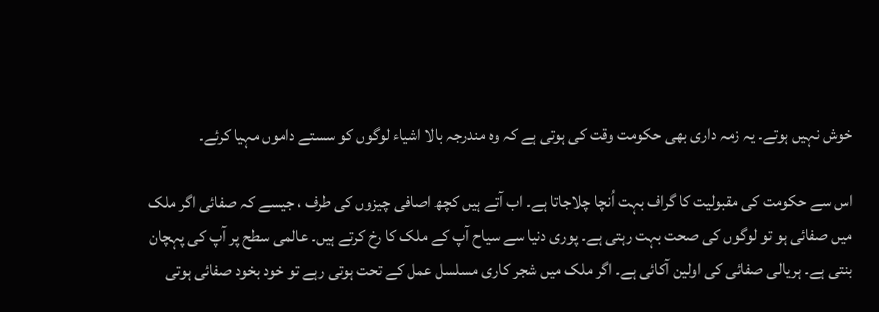خوش نہیں ہوتے۔ یہ زمہ داری بھی حکومت وقت کی ہوتی ہے کہ وہ مندرجہ بالا اشیاء لوگوں کو سستے داموں مہیا کرئے۔

اس سے حکومت کی مقبولیت کا گراف بہت اُنچا چلاجاتا ہے۔ اب آتے ہیں کچھ اصافی چیزوں کی طرف ، جیسے کہ صفائی اگر ملک میں صفائی ہو تو لوگوں کی صحت بہت رہتی ہے۔ پوری دنیا سے سیاح آپ کے ملک کا رخ کرتے ہیں۔ عالمی سطح پر آپ کی پہچان بنتی ہے۔ ہریالی صفائی کی اولین آکائی ہے۔ اگر ملک میں شجر کاری مسلسل عمل کے تحت ہوتی رہے تو خود بخود صفائی ہوتی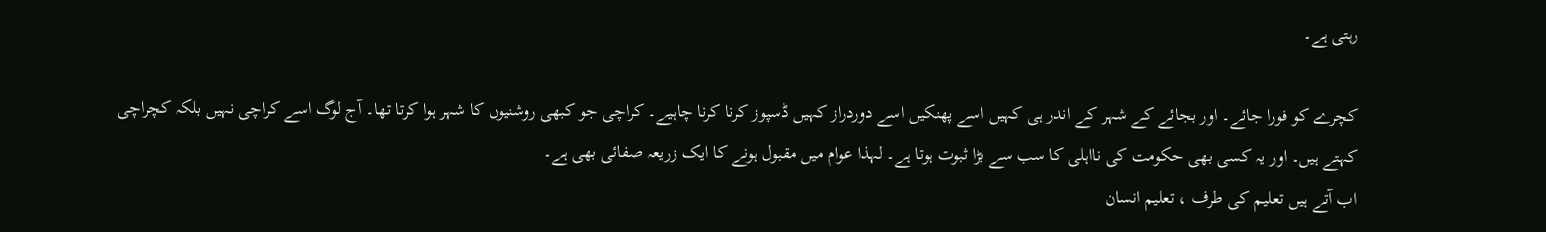رہتی ہے۔

کچرے کو فورا جائے۔ اور بجائے کے شہر کے اندر ہی کہیں اسے پھنکیں اسے دوردراز کہیں ڈسپوز کرنا کرنا چاہیے۔ کراچی جو کبھی روشنیوں کا شہر ہوا کرتا تھا۔ آج لوگ اسے کراچی نہیں بلکہ کچراچی کہتے ہیں۔ اور یہ کسی بھی حکومت کی نااہلی کا سب سے بڑا ثبوت ہوتا ہے۔ لہذا عوام میں مقبول ہونے کا ایک زریعہ صفائی بھی ہے۔
اب آتے ہیں تعلیم کی طرف ، تعلیم انسان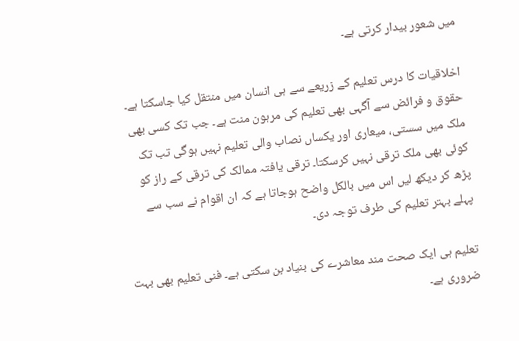میں شعور بیدار کرتی ہے۔

اخلاقیات کا درس تعلیم کے زریعے سے ہی انسان میں منتقل کیا جاسکتا ہے۔ حقوق و فرائض سے آگہی بھی تعلیم کی مرہون منت ہے۔ جب تک کسی بھی ملک میں سستی، میعاری اور یکساں نصاب والی تعلیم نہیں ہوگی تب تک کوئی بھی ملک ترقی نہیں کرسکتا۔ ترقی یافتہ ممالک کی ترقی کے راز کو پڑھ کر دیکھ لیں اس میں بالکل واضح ہوجاتا ہے کہ ان اقوام نے سب سے پہلے بہتر تعلیم کی طرف توجہ دی۔

تعلیم ہی ایک صحت مند معاشرے کی بنیاد بن سکتی ہے۔ فنی تعلیم بھی بہت ضروری ہے۔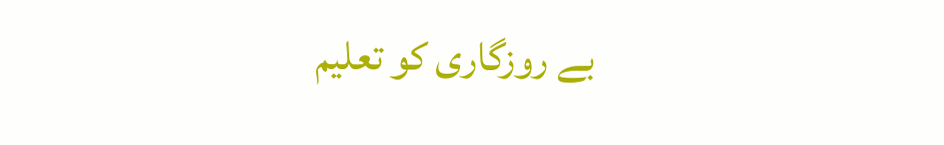بے روزگاری کو تعلیم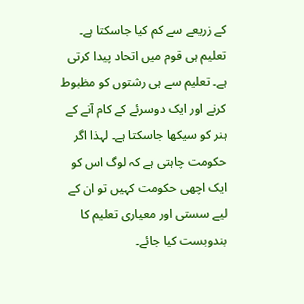کے زریعے سے کم کیا جاسکتا ہے۔ تعلیم ہی قوم میں اتحاد پیدا کرتی ہے۔ تعلیم سے ہی رشتوں کو مظبوط کرنے اور ایک دوسرئے کے کام آنے کے ہنر کو سیکھا جاسکتا ہے۔ لہذا اگر حکومت چاہتی ہے کہ لوگ اس کو ایک اچھی حکومت کہیں تو ان کے لیے سستی اور معیاری تعلیم کا بندوبست کیا جائے۔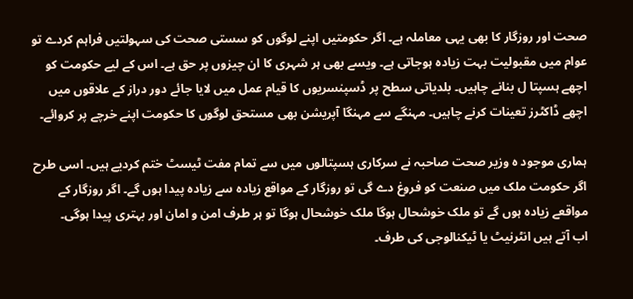صحت اور روزگار کا بھی یہی معاملہ ہے۔ اگر حکومتیں اپنے لوگوں کو سستی صحت کی سہولتیں فراہم کردے تو عوام میں مقبولیت بہت زیادہ ہوجاتی ہے۔ ویسے بھی ہر شہری کا ان چیزوں پر حق ہے۔ اس کے لیے حکومت کو اچھے ہسپتا ل بنانے چاہیں۔ بلدیاتی سطح پر ڈسپنسریوں کا قیام عمل میں لایا جائے دور دراز کے علاقوں میں اچھے ڈاکٹرز تعینات کرنے چاہیں۔ مہنگے سے مہنگا آپریشن بھی مستحق لوگوں کا حکومت اپنے خرچے پر کروائے۔

ہماری موجود ہ وزیر صحت صاحبہ نے سرکاری ہسپتالوں میں سے تمام مفت ٹیسٹ ختم کردیے ہیں۔ اسی طرح اگر حکومت ملک میں صنعت کو فروغ دے گی تو روزگار کے مواقع زیادہ سے زیادہ پیدا ہوں گے۔ اگر روزگار کے مواقعے زیادہ ہوں گے تو ملک خوشحال ہوگا ملک خوشحال ہوگا تو ہر طرف امن و امان اور بہتری پیدا ہوگی۔
اب آتے ہیں انٹرنیٹ یا ٹیکنالوجی کی طرف۔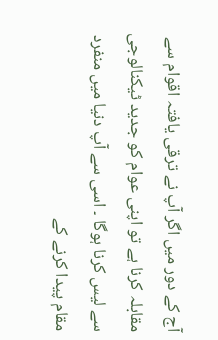آج کے دور میں اگر آپ نے ترقی یافتہ اقوام سے مقابلہ کرنا ہے تو اپنی عوام کو جدید ٹیکنالوجی سے لیس کرنا ہوگا ۔ اسی سے آپ دنیا میں منفرد مقام پیدا کرنے کے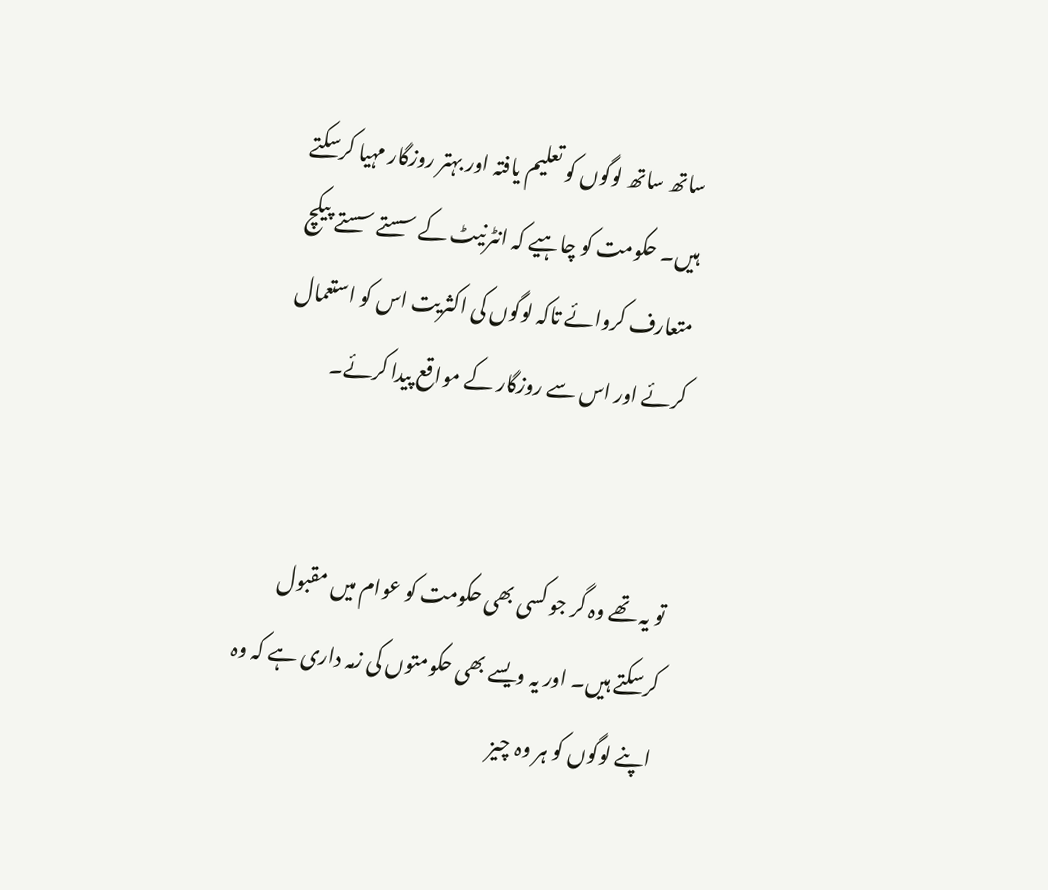ساتھ ساتھ لوگوں کو تعلیم یافتہ اور بہتر روزگار مہیا کرسکتے ہیں۔ حکومت کو چاہیے کہ انٹرنیٹ کے سستے سستے پیکچ متعارف کروائے تاکہ لوگوں کی اکثریت اس کو استعمال کرئے اور اس سے روزگار کے مواقع پیدا کرئے۔


تو یہ تھے وہ گر جو کسی بھی حکومت کو عوام میں مقبول کرسکتے ہیں۔ اور یہ ویسے بھی حکومتوں کی زمہ داری ہے کہ وہ اپنے لوگوں کو ہر وہ چیز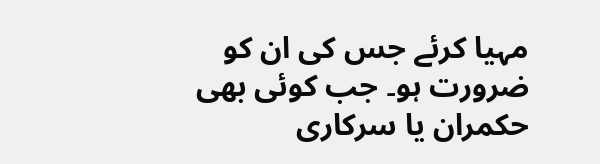مہیا کرئے جس کی ان کو ضرورت ہو۔ جب کوئی بھی حکمران یا سرکاری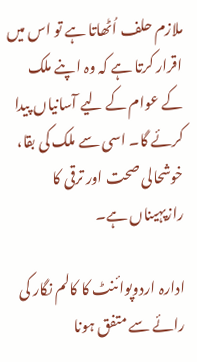ملازم حلف اُٹھاتا ہے تو اس میں اقرار کرتا ہے کہ وہ اپنے ملک کے عوام کے لیے آسانیاں پیدا کرئے گا۔ اسی سے ملک کی بقا، خوشحالی صحت اور ترقی کا رازپہیناں ہے۔

ادارہ اردوپوائنٹ کا کالم نگار کی رائے سے متفق ہونا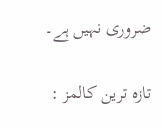ضروری نہیں ہے۔

تازہ ترین کالمز :